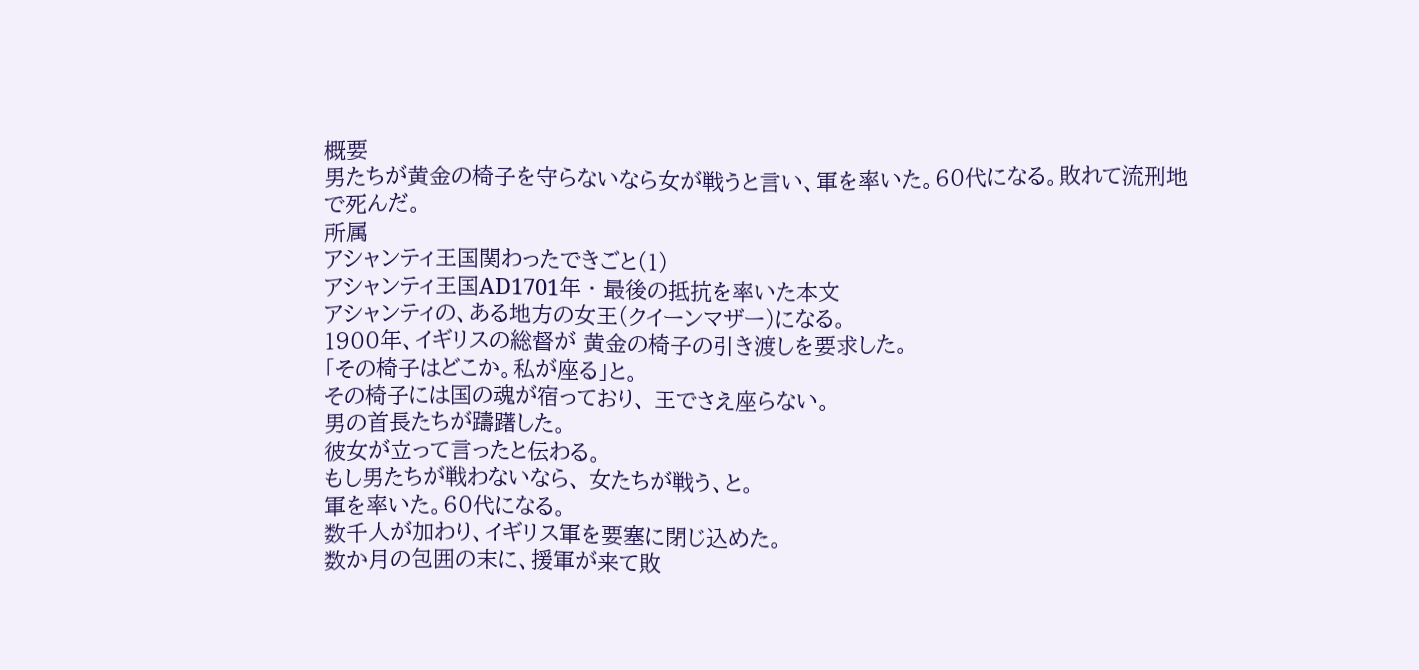概要
男たちが黄金の椅子を守らないなら女が戦うと言い、軍を率いた。60代になる。敗れて流刑地で死んだ。
所属
アシャンティ王国関わったできごと(1)
アシャンティ王国AD1701年 · 最後の抵抗を率いた本文
アシャンティの、ある地方の女王(クイーンマザー)になる。
1900年、イギリスの総督が 黄金の椅子の引き渡しを要求した。
「その椅子はどこか。私が座る」と。
その椅子には国の魂が宿っており、 王でさえ座らない。
男の首長たちが躊躇した。
彼女が立って言ったと伝わる。
もし男たちが戦わないなら、 女たちが戦う、と。
軍を率いた。60代になる。
数千人が加わり、イギリス軍を要塞に閉じ込めた。
数か月の包囲の末に、援軍が来て敗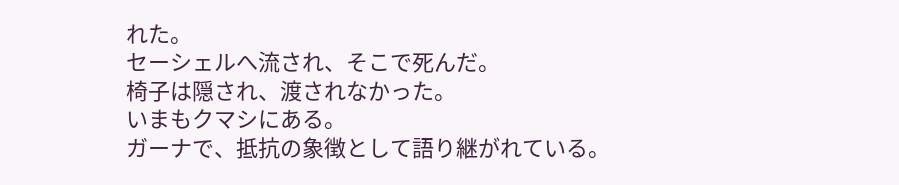れた。
セーシェルへ流され、そこで死んだ。
椅子は隠され、渡されなかった。
いまもクマシにある。
ガーナで、抵抗の象徴として語り継がれている。